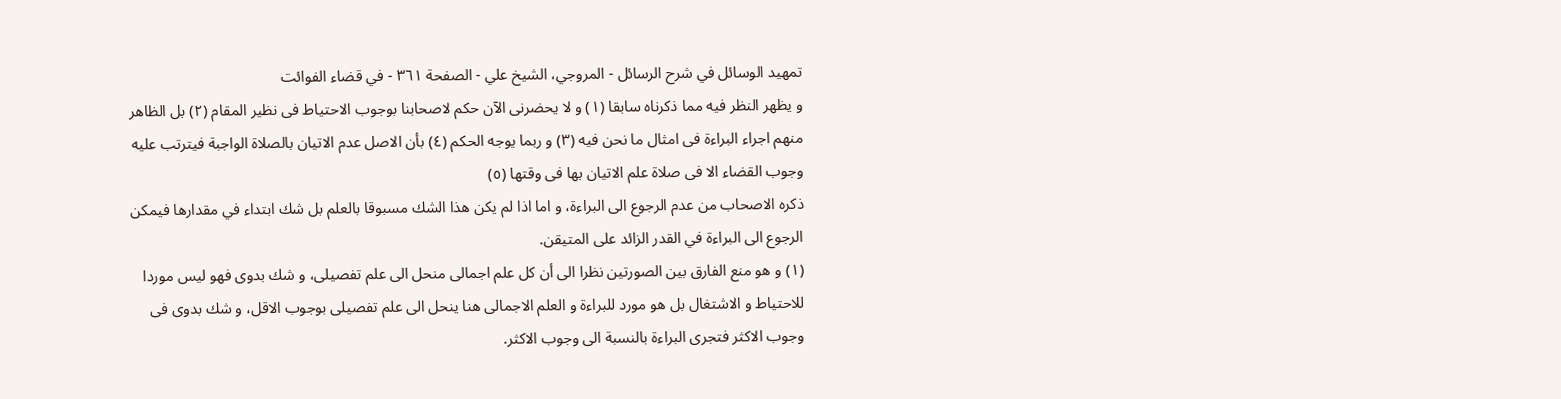تمهيد الوسائل في شرح الرسائل - المروجي، الشيخ علي - الصفحة ٣٦١ - في قضاء الفوائت
و يظهر النظر فيه مما ذكرناه سابقا (١) و لا يحضرنى الآن حكم لاصحابنا بوجوب الاحتياط فى نظير المقام (٢) بل الظاهر منهم اجراء البراءة فى امثال ما نحن فيه (٣) و ربما يوجه الحكم (٤) بأن الاصل عدم الاتيان بالصلاة الواجبة فيترتب عليه وجوب القضاء الا فى صلاة علم الاتيان بها فى وقتها (٥)
ذكره الاصحاب من عدم الرجوع الى البراءة، و اما اذا لم يكن هذا الشك مسبوقا بالعلم بل شك ابتداء في مقدارها فيمكن الرجوع الى البراءة في القدر الزائد على المتيقن.
(١) و هو منع الفارق بين الصورتين نظرا الى أن كل علم اجمالى منحل الى علم تفصيلى، و شك بدوى فهو ليس موردا للاحتياط و الاشتغال بل هو مورد للبراءة و العلم الاجمالى هنا ينحل الى علم تفصيلى بوجوب الاقل، و شك بدوى فى وجوب الاكثر فتجرى البراءة بالنسبة الى وجوب الاكثر.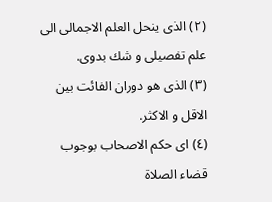(٢) الذى ينحل العلم الاجمالى الى علم تفصيلى و شك بدوى.
(٣) الذى هو دوران الفائت بين الاقل و الاكثر.
(٤) اى حكم الاصحاب بوجوب قضاء الصلاة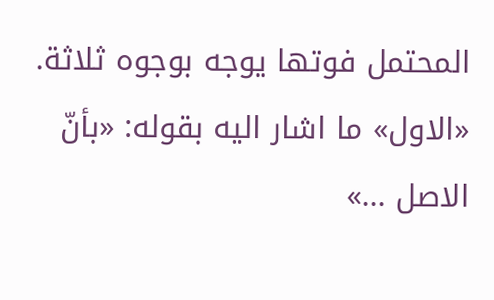المحتمل فوتها يوجه بوجوه ثلاثة.
«الاول» ما اشار اليه بقوله: «بأنّ الاصل ...»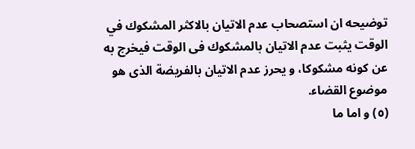توضيحه ان استصحاب عدم الاتيان بالاكثر المشكوك في الوقت يثبت عدم الاتيان بالمشكوك فى الوقت فيخرج به عن كونه مشكوكا، و يحرز عدم الاتيان بالفريضة الذى هو موضوع القضاء.
(٥) و اما ما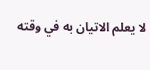لا يعلم الاتيان به في وقته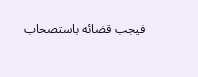فيجب قضائه باستصحاب